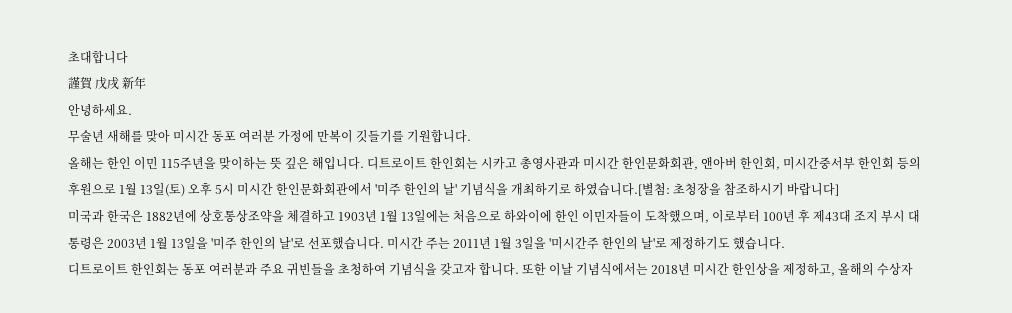초대합니다
謹賀 戊戌 新年
안녕하세요.
무술년 새해를 맞아 미시간 동포 여러분 가정에 만복이 깃들기를 기원합니다.
올해는 한인 이민 115주년을 맞이하는 뜻 깊은 해입니다. 디트로이트 한인회는 시카고 총영사관과 미시간 한인문화회관, 앤아버 한인회, 미시간중서부 한인회 등의 후원으로 1월 13일(토) 오후 5시 미시간 한인문화회관에서 '미주 한인의 날' 기념식을 개최하기로 하였습니다.[별첨: 초청장을 참조하시기 바랍니다]
미국과 한국은 1882년에 상호통상조약을 체결하고 1903년 1월 13일에는 처음으로 하와이에 한인 이민자들이 도착했으며, 이로부터 100년 후 제43대 조지 부시 대통령은 2003년 1월 13일을 '미주 한인의 날'로 선포했습니다. 미시간 주는 2011년 1월 3일을 '미시간주 한인의 날'로 제정하기도 했습니다.
디트로이트 한인회는 동포 여러분과 주요 귀빈들을 초청하여 기념식을 갖고자 합니다. 또한 이날 기념식에서는 2018년 미시간 한인상을 제정하고, 올해의 수상자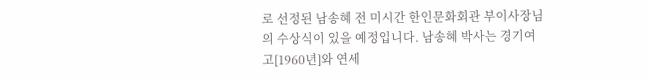로 선정된 남송혜 전 미시간 한인문화회관 부이사장님의 수상식이 있을 예정입니다. 남송혜 박사는 경기여고[1960년]와 연세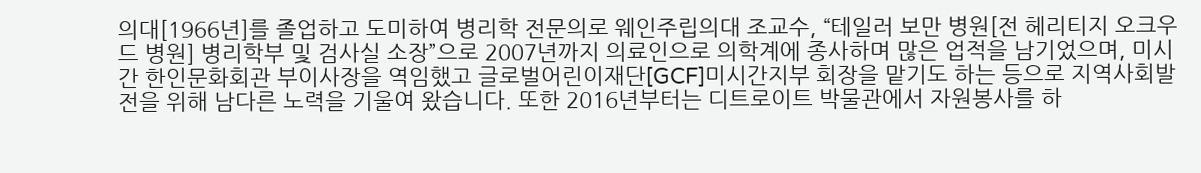의대[1966년]를 졸업하고 도미하여 병리학 전문의로 웨인주립의대 조교수, “테일러 보만 병원[전 헤리티지 오크우드 병원] 병리학부 및 검사실 소장”으로 2007년까지 의료인으로 의학계에 종사하며 많은 업적을 남기었으며, 미시간 한인문화회관 부이사장을 역임했고 글로벌어린이재단[GCF]미시간지부 회장을 맡기도 하는 등으로 지역사회발전을 위해 남다른 노력을 기울여 왔습니다. 또한 2016년부터는 디트로이트 박물관에서 자원봉사를 하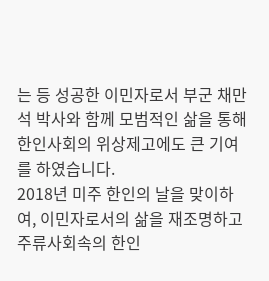는 등 성공한 이민자로서 부군 채만석 박사와 함께 모범적인 삶을 통해 한인사회의 위상제고에도 큰 기여를 하였습니다.
2018년 미주 한인의 날을 맞이하여, 이민자로서의 삶을 재조명하고 주류사회속의 한인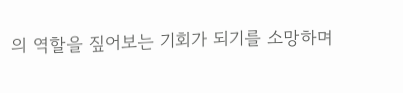의 역할을 짚어보는 기회가 되기를 소망하며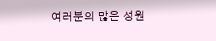여러분의 많은 성원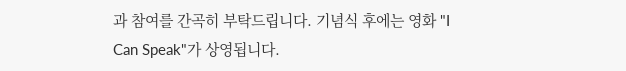과 참여를 간곡히 부탁드립니다. 기념식 후에는 영화 "I Can Speak"가 상영됩니다.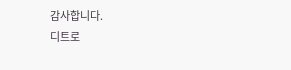감사합니다.
디트로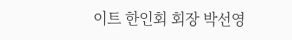이트 한인회 회장 박선영